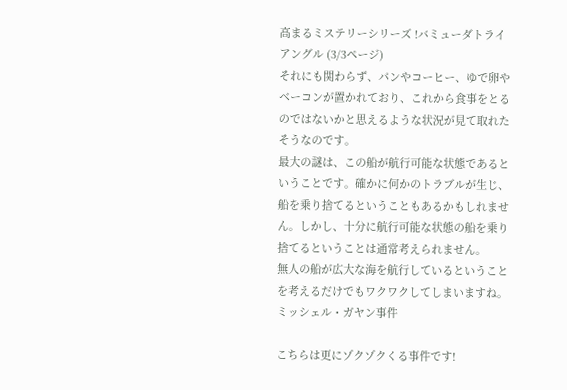高まるミステリーシリーズ !バミューダトライアングル (3/3ページ)
それにも関わらず、パンやコーヒー、ゆで卵やベーコンが置かれており、これから食事をとるのではないかと思えるような状況が見て取れたそうなのです。
最大の謎は、この船が航行可能な状態であるということです。確かに何かのトラブルが生じ、船を乗り捨てるということもあるかもしれません。しかし、十分に航行可能な状態の船を乗り捨てるということは通常考えられません。
無人の船が広大な海を航行しているということを考えるだけでもワクワクしてしまいますね。
ミッシェル・ガヤン事件

こちらは更にゾクゾクくる事件です!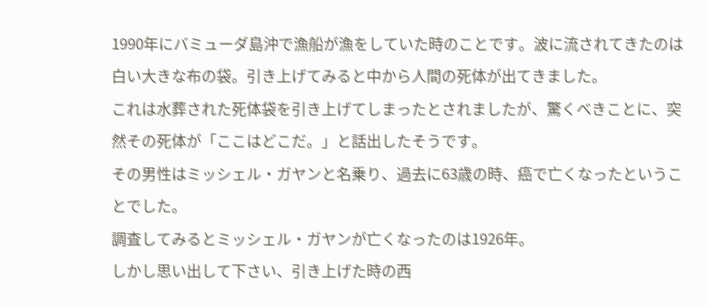1990年にバミューダ島沖で漁船が漁をしていた時のことです。波に流されてきたのは白い大きな布の袋。引き上げてみると中から人間の死体が出てきました。
これは水葬された死体袋を引き上げてしまったとされましたが、驚くべきことに、突然その死体が「ここはどこだ。」と話出したそうです。
その男性はミッシェル・ガヤンと名乗り、過去に63歳の時、癌で亡くなったということでした。
調査してみるとミッシェル・ガヤンが亡くなったのは1926年。
しかし思い出して下さい、引き上げた時の西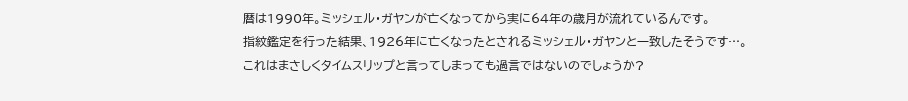暦は1990年。ミッシェル・ガヤンが亡くなってから実に64年の歳月が流れているんです。
指紋鑑定を行った結果、1926年に亡くなったとされるミッシェル・ガヤンと一致したそうです…。
これはまさしくタイムスリップと言ってしまっても過言ではないのでしょうか?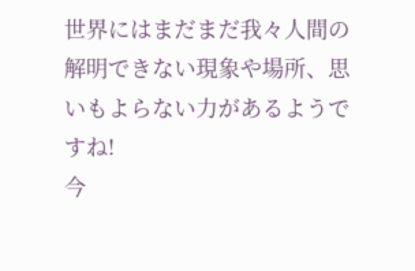世界にはまだまだ我々人間の解明できない現象や場所、思いもよらない力があるようですね!
今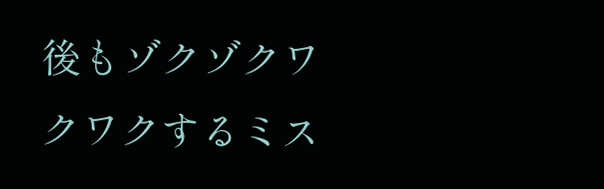後もゾクゾクワクワクするミス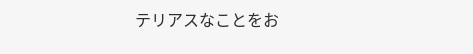テリアスなことをお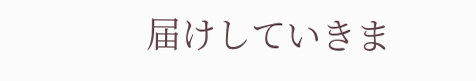届けしていきま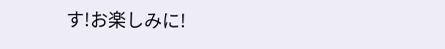す!お楽しみに!